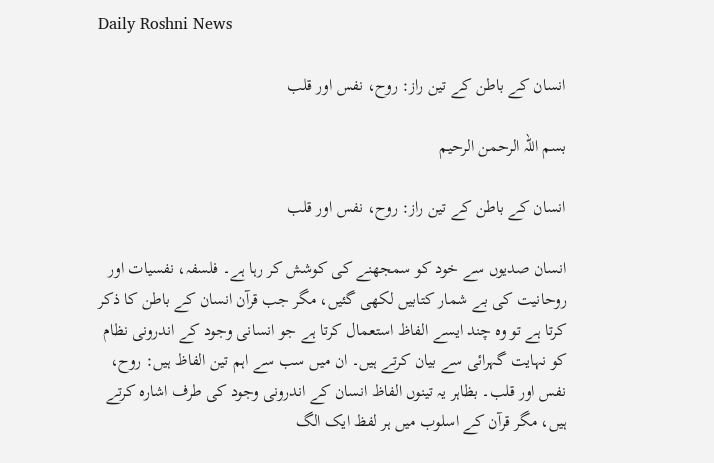Daily Roshni News

انسان کے باطن کے تین راز: روح، نفس اور قلب

بسم اللہ الرحمن الرحیم

انسان کے باطن کے تین راز: روح، نفس اور قلب

انسان صدیوں سے خود کو سمجھنے کی کوشش کر رہا ہے۔ فلسفہ، نفسیات اور روحانیت کی بے شمار کتابیں لکھی گئیں، مگر جب قرآن انسان کے باطن کا ذکر کرتا ہے تو وہ چند ایسے الفاظ استعمال کرتا ہے جو انسانی وجود کے اندرونی نظام کو نہایت گہرائی سے بیان کرتے ہیں۔ ان میں سب سے اہم تین الفاظ ہیں: روح، نفس اور قلب۔ بظاہر یہ تینوں الفاظ انسان کے اندرونی وجود کی طرف اشارہ کرتے ہیں، مگر قرآن کے اسلوب میں ہر لفظ ایک الگ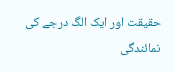حقیقت اور ایک الگ درجے کی نمائندگی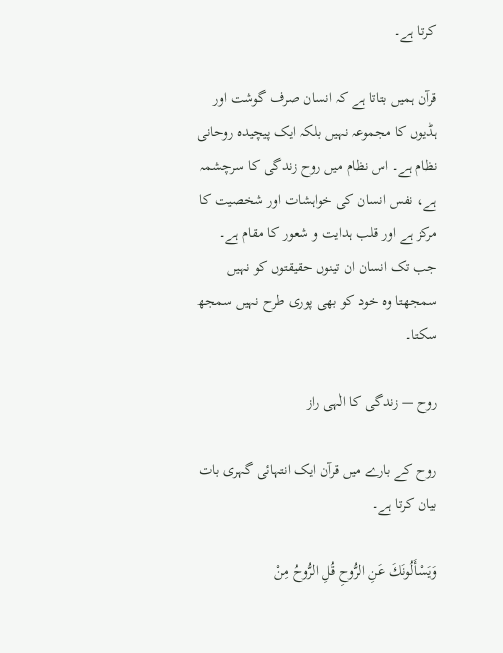کرتا ہے۔

قرآن ہمیں بتاتا ہے کہ انسان صرف گوشت اور ہڈیوں کا مجموعہ نہیں بلکہ ایک پیچیدہ روحانی نظام ہے۔ اس نظام میں روح زندگی کا سرچشمہ ہے، نفس انسان کی خواہشات اور شخصیت کا مرکز ہے اور قلب ہدایت و شعور کا مقام ہے۔ جب تک انسان ان تینوں حقیقتوں کو نہیں سمجھتا وہ خود کو بھی پوری طرح نہیں سمجھ سکتا۔

روح — زندگی کا الٰہی راز

روح کے بارے میں قرآن ایک انتہائی گہری بات بیان کرتا ہے۔

وَيَسْأَلُونَكَ عَنِ الرُّوحِ قُلِ الرُّوحُ مِنْ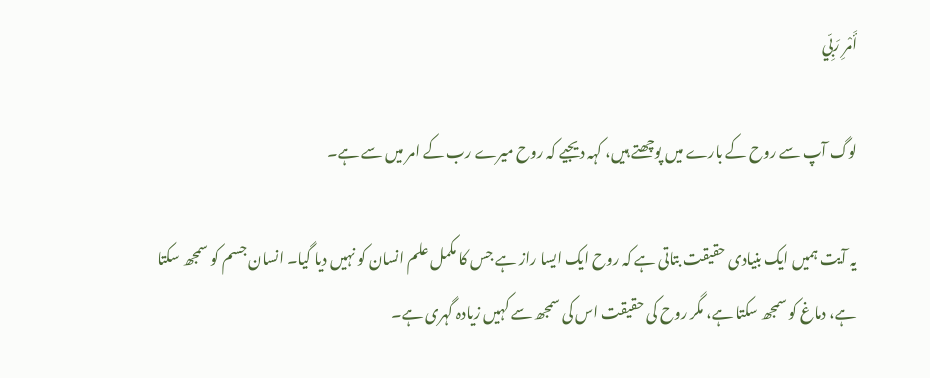أَمْرِ رَبِّي

لوگ آپ سے روح کے بارے میں پوچھتے ہیں، کہہ دیجیے کہ روح میرے رب کے امر میں سے ہے۔

یہ آیت ہمیں ایک بنیادی حقیقت بتاتی ہے کہ روح ایک ایسا راز ہے جس کا مکمل علم انسان کو نہیں دیا گیا۔ انسان جسم کو سمجھ سکتا ہے، دماغ کو سمجھ سکتا ہے، مگر روح کی حقیقت اس کی سمجھ سے کہیں زیادہ گہری ہے۔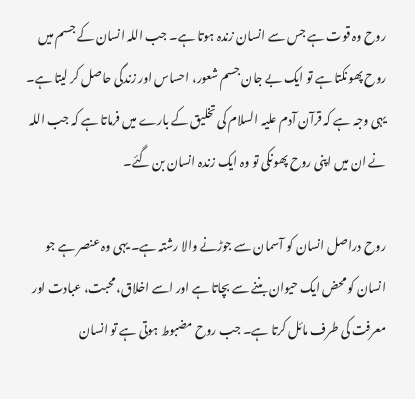روح وہ قوت ہے جس سے انسان زندہ ہوتا ہے۔ جب اللہ انسان کے جسم میں روح پھونکتا ہے تو ایک بے جان جسم شعور، احساس اور زندگی حاصل کر لیتا ہے۔ یہی وجہ ہے کہ قرآن آدم علیہ السلام کی تخلیق کے بارے میں فرماتا ہے کہ جب اللہ نے ان میں اپنی روح پھونکی تو وہ ایک زندہ انسان بن گئے۔

روح دراصل انسان کو آسمان سے جوڑنے والا رشتہ ہے۔ یہی وہ عنصر ہے جو انسان کو محض ایک حیوان بننے سے بچاتا ہے اور اسے اخلاق، محبت، عبادت اور معرفت کی طرف مائل کرتا ہے۔ جب روح مضبوط ہوتی ہے تو انسان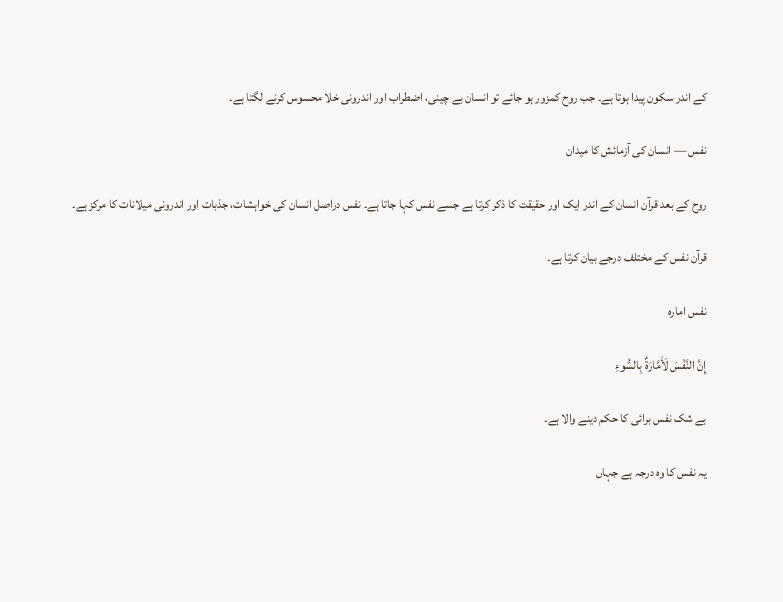کے اندر سکون پیدا ہوتا ہے۔ جب روح کمزور ہو جائے تو انسان بے چینی، اضطراب اور اندرونی خلا محسوس کرنے لگتا ہے۔

نفس — انسان کی آزمائش کا میدان

روح کے بعد قرآن انسان کے اندر ایک اور حقیقت کا ذکر کرتا ہے جسے نفس کہا جاتا ہے۔ نفس دراصل انسان کی خواہشات، جذبات اور اندرونی میلانات کا مرکز ہے۔

قرآن نفس کے مختلف درجے بیان کرتا ہے۔

نفس امارہ

إِنَّ النَّفْسَ لَأَمَّارَةٌ بِالسُّوءِ

بے شک نفس برائی کا حکم دینے والا ہے۔

یہ نفس کا وہ درجہ ہے جہاں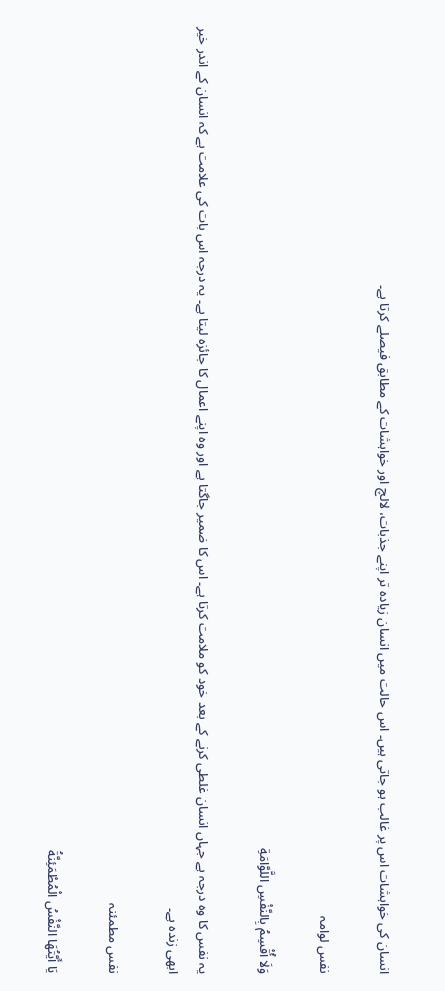انسان کی خواہشات اس پر غالب ہو جاتی ہیں۔ اس حالت میں انسان زیادہ تر اپنے جذبات، لالچ اور خواہشات کے مطابق فیصلے کرتا ہے۔

نفس لوامہ

وَلَا أُقْسِمُ بِالنَّفْسِ اللَّوَّامَةِ

یہ نفس کا وہ درجہ ہے جہاں انسان غلطی کرنے کے بعد خود کو ملامت کرتا ہے۔ اس کا ضمیر جاگتا ہے اور وہ اپنے اعمال کا جائزہ لیتا ہے۔ یہ درجہ اس بات کی علامت ہے کہ انسان کے اندر خیر ابھی زندہ ہے۔

نفس مطمئنہ

يَا أَيَّتُهَا النَّفْسُ الْمُطْمَئِنَّةُ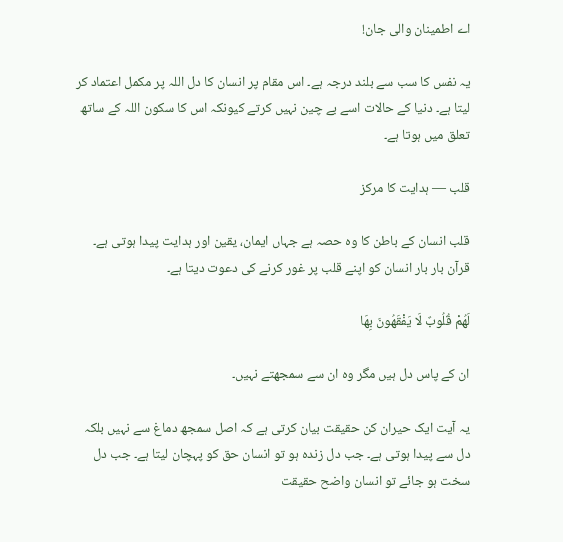اے اطمینان والی جان!

یہ نفس کا سب سے بلند درجہ ہے۔ اس مقام پر انسان کا دل اللہ پر مکمل اعتماد کر لیتا ہے۔ دنیا کے حالات اسے بے چین نہیں کرتے کیونکہ اس کا سکون اللہ کے ساتھ تعلق میں ہوتا ہے۔

قلب — ہدایت کا مرکز

قلب انسان کے باطن کا وہ حصہ ہے جہاں ایمان، یقین اور ہدایت پیدا ہوتی ہے۔ قرآن بار بار انسان کو اپنے قلب پر غور کرنے کی دعوت دیتا ہے۔

لَهُمْ قُلُوبٌ لَا يَفْقَهُونَ بِهَا

ان کے پاس دل ہیں مگر وہ ان سے سمجھتے نہیں۔

یہ آیت ایک حیران کن حقیقت بیان کرتی ہے کہ اصل سمجھ دماغ سے نہیں بلکہ دل سے پیدا ہوتی ہے۔ جب دل زندہ ہو تو انسان حق کو پہچان لیتا ہے۔ جب دل سخت ہو جائے تو انسان واضح حقیقت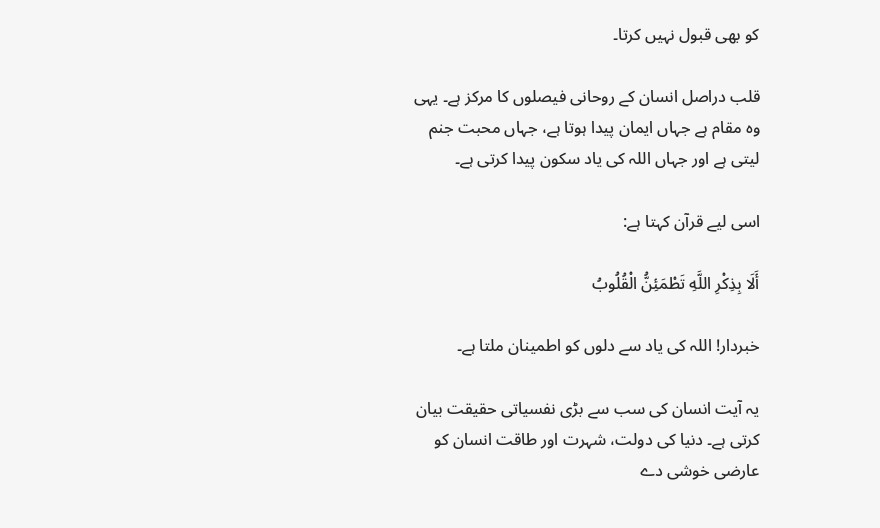کو بھی قبول نہیں کرتا۔

قلب دراصل انسان کے روحانی فیصلوں کا مرکز ہے۔ یہی وہ مقام ہے جہاں ایمان پیدا ہوتا ہے، جہاں محبت جنم لیتی ہے اور جہاں اللہ کی یاد سکون پیدا کرتی ہے۔

اسی لیے قرآن کہتا ہے:

أَلَا بِذِكْرِ اللَّهِ تَطْمَئِنُّ الْقُلُوبُ

خبردار! اللہ کی یاد سے دلوں کو اطمینان ملتا ہے۔

یہ آیت انسان کی سب سے بڑی نفسیاتی حقیقت بیان کرتی ہے۔ دنیا کی دولت، شہرت اور طاقت انسان کو عارضی خوشی دے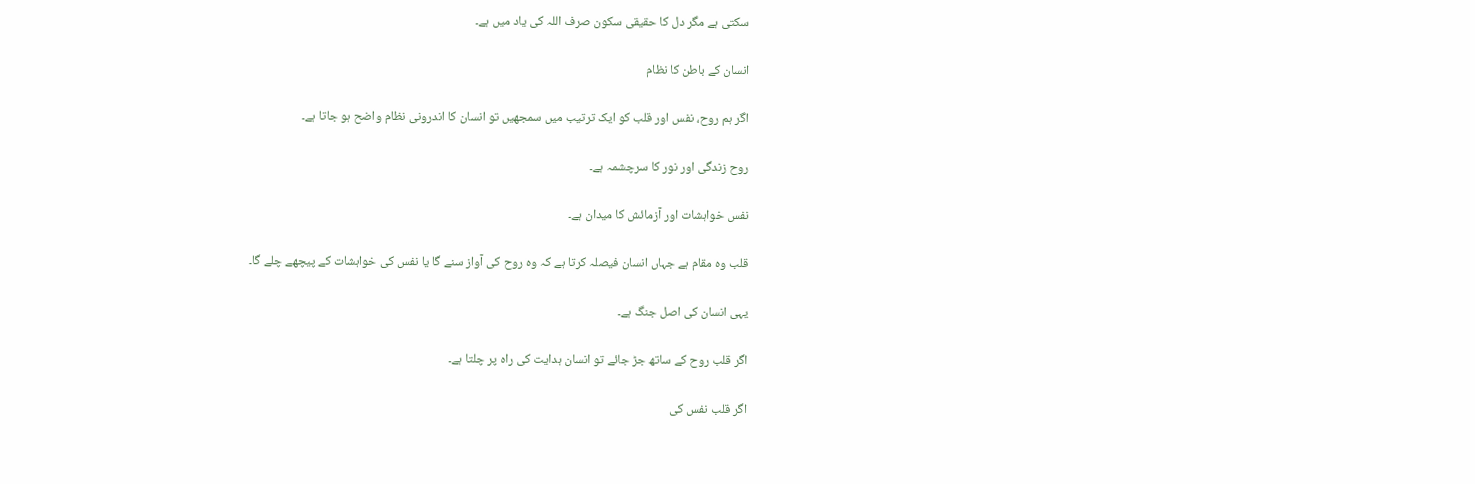سکتی ہے مگر دل کا حقیقی سکون صرف اللہ کی یاد میں ہے۔

انسان کے باطن کا نظام

اگر ہم روح، نفس اور قلب کو ایک ترتیب میں سمجھیں تو انسان کا اندرونی نظام واضح ہو جاتا ہے۔

روح زندگی اور نور کا سرچشمہ ہے۔

نفس خواہشات اور آزمائش کا میدان ہے۔

قلب وہ مقام ہے جہاں انسان فیصلہ کرتا ہے کہ وہ روح کی آواز سنے گا یا نفس کی خواہشات کے پیچھے چلے گا۔

یہی انسان کی اصل جنگ ہے۔

اگر قلب روح کے ساتھ جڑ جائے تو انسان ہدایت کی راہ پر چلتا ہے۔

اگر قلب نفس کی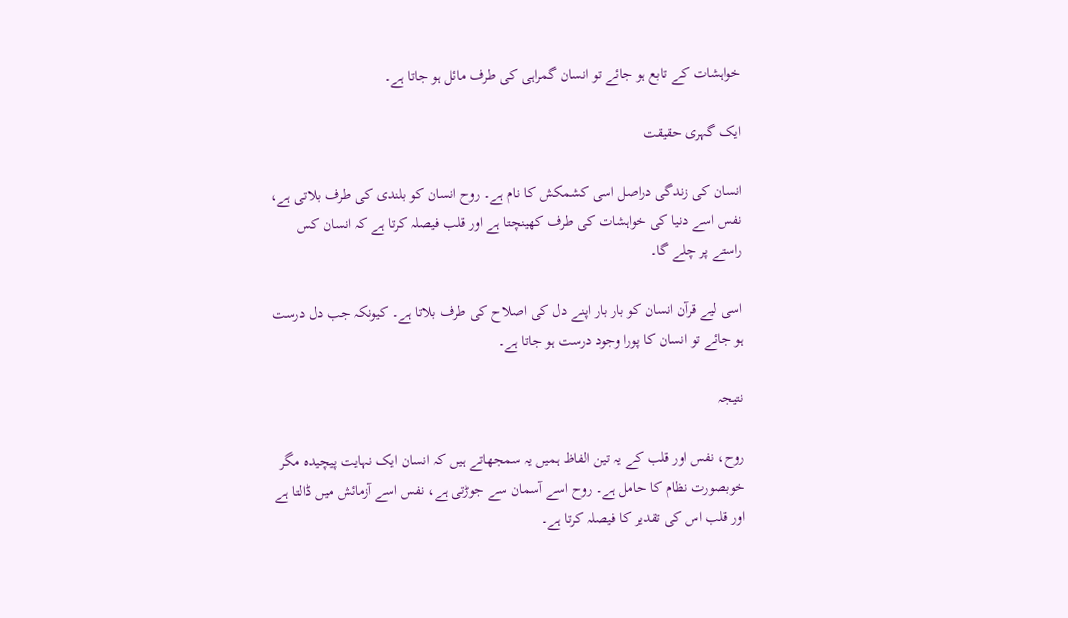خواہشات کے تابع ہو جائے تو انسان گمراہی کی طرف مائل ہو جاتا ہے۔

ایک گہری حقیقت

انسان کی زندگی دراصل اسی کشمکش کا نام ہے۔ روح انسان کو بلندی کی طرف بلاتی ہے، نفس اسے دنیا کی خواہشات کی طرف کھینچتا ہے اور قلب فیصلہ کرتا ہے کہ انسان کس راستے پر چلے گا۔

اسی لیے قرآن انسان کو بار بار اپنے دل کی اصلاح کی طرف بلاتا ہے۔ کیونکہ جب دل درست ہو جائے تو انسان کا پورا وجود درست ہو جاتا ہے۔

نتیجہ

روح، نفس اور قلب کے یہ تین الفاظ ہمیں یہ سمجھاتے ہیں کہ انسان ایک نہایت پیچیدہ مگر خوبصورت نظام کا حامل ہے۔ روح اسے آسمان سے جوڑتی ہے، نفس اسے آزمائش میں ڈالتا ہے اور قلب اس کی تقدیر کا فیصلہ کرتا ہے۔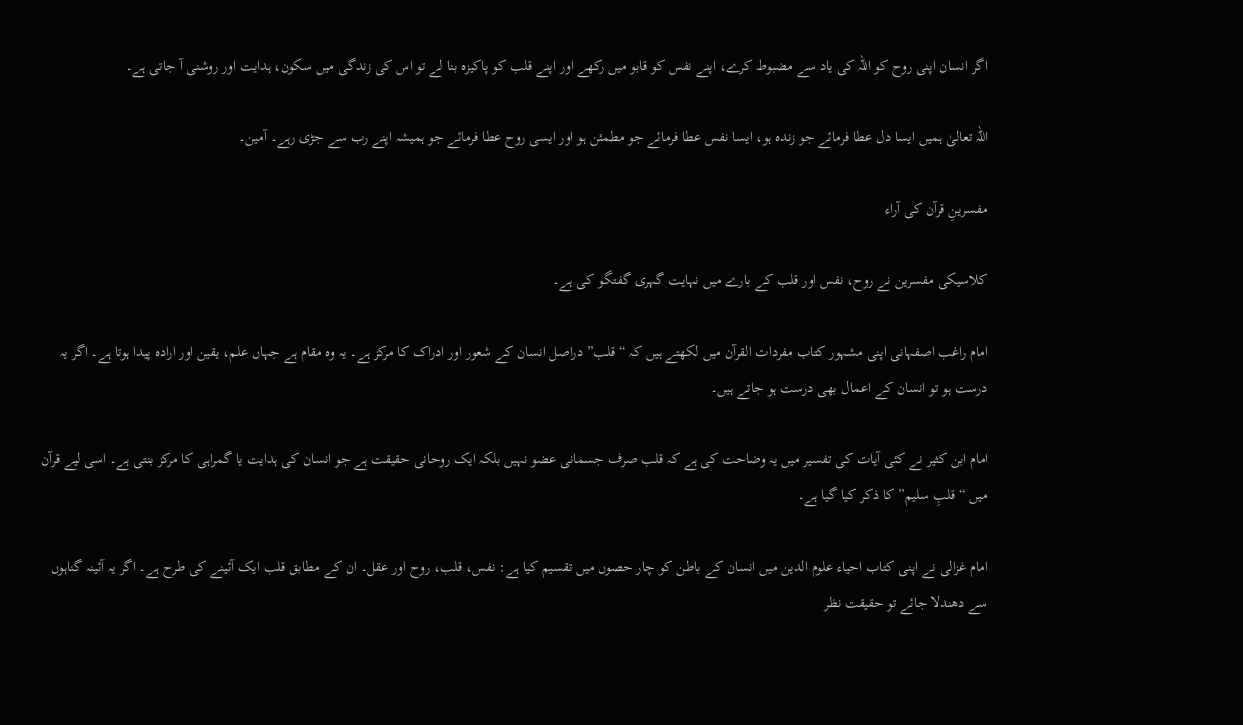اگر انسان اپنی روح کو اللہ کی یاد سے مضبوط کرے، اپنے نفس کو قابو میں رکھے اور اپنے قلب کو پاکیزہ بنا لے تو اس کی زندگی میں سکون، ہدایت اور روشنی آ جاتی ہے۔

اللہ تعالیٰ ہمیں ایسا دل عطا فرمائے جو زندہ ہو، ایسا نفس عطا فرمائے جو مطمئن ہو اور ایسی روح عطا فرمائے جو ہمیشہ اپنے رب سے جڑی رہے۔ آمین۔

مفسرینِ قرآن کی آراء

کلاسیکی مفسرین نے روح، نفس اور قلب کے بارے میں نہایت گہری گفتگو کی ہے۔

امام راغب اصفہانی اپنی مشہور کتاب مفردات القرآن میں لکھتے ہیں کہ “قلب” دراصل انسان کے شعور اور ادراک کا مرکز ہے۔ یہ وہ مقام ہے جہاں علم، یقین اور ارادہ پیدا ہوتا ہے۔ اگر یہ درست ہو تو انسان کے اعمال بھی درست ہو جاتے ہیں۔

امام ابن کثیر نے کئی آیات کی تفسیر میں یہ وضاحت کی ہے کہ قلب صرف جسمانی عضو نہیں بلکہ ایک روحانی حقیقت ہے جو انسان کی ہدایت یا گمراہی کا مرکز بنتی ہے۔ اسی لیے قرآن میں “قلبِ سلیم” کا ذکر کیا گیا ہے۔

امام غزالی نے اپنی کتاب احیاء علوم الدین میں انسان کے باطن کو چار حصوں میں تقسیم کیا ہے: نفس، قلب، روح اور عقل۔ ان کے مطابق قلب ایک آئینے کی طرح ہے۔ اگر یہ آئینہ گناہوں سے دھندلا جائے تو حقیقت نظر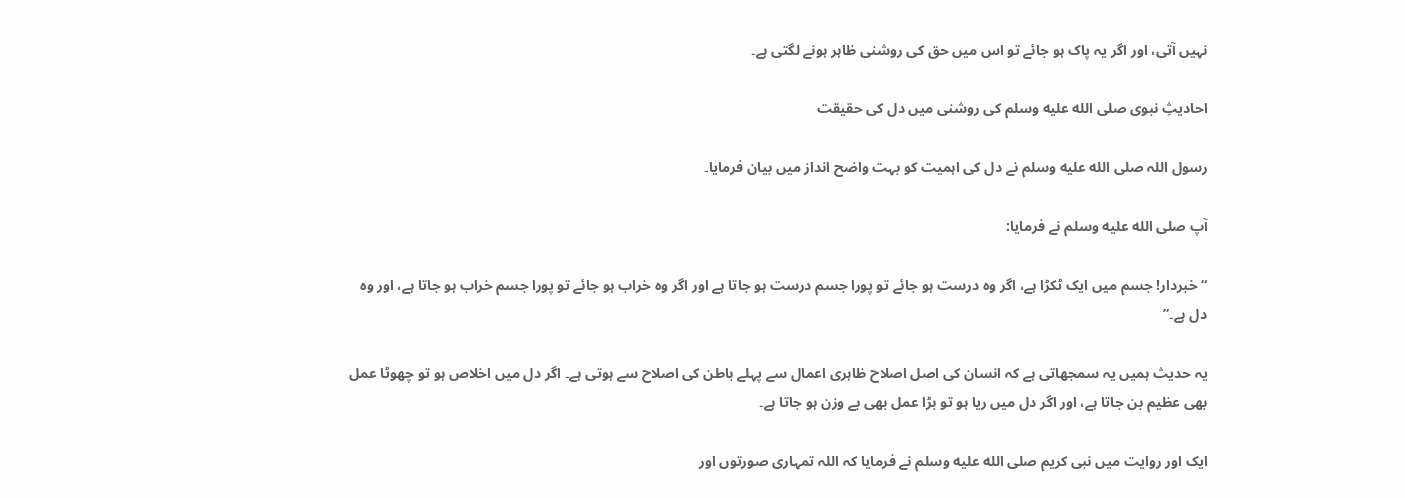نہیں آتی، اور اگر یہ پاک ہو جائے تو اس میں حق کی روشنی ظاہر ہونے لگتی ہے۔

احادیثِ نبوی صلى الله عليه وسلم کی روشنی میں دل کی حقیقت

رسول اللہ صلى الله عليه وسلم نے دل کی اہمیت کو بہت واضح انداز میں بیان فرمایا۔

آپ صلى الله عليه وسلم نے فرمایا:

“خبردار! جسم میں ایک ٹکڑا ہے، اگر وہ درست ہو جائے تو پورا جسم درست ہو جاتا ہے اور اگر وہ خراب ہو جائے تو پورا جسم خراب ہو جاتا ہے، اور وہ دل ہے۔”

یہ حدیث ہمیں یہ سمجھاتی ہے کہ انسان کی اصل اصلاح ظاہری اعمال سے پہلے باطن کی اصلاح سے ہوتی ہے۔ اگر دل میں اخلاص ہو تو چھوٹا عمل بھی عظیم بن جاتا ہے، اور اگر دل میں ریا ہو تو بڑا عمل بھی بے وزن ہو جاتا ہے۔

ایک اور روایت میں نبی کریم صلى الله عليه وسلم نے فرمایا کہ اللہ تمہاری صورتوں اور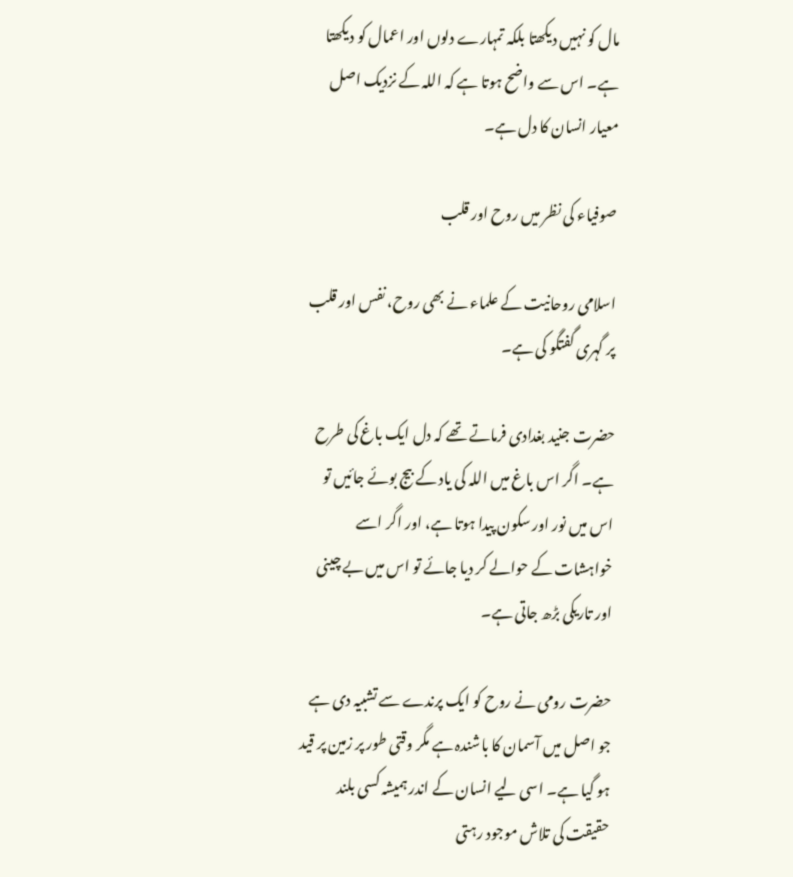مال کو نہیں دیکھتا بلکہ تمہارے دلوں اور اعمال کو دیکھتا ہے۔ اس سے واضح ہوتا ہے کہ اللہ کے نزدیک اصل معیار انسان کا دل ہے۔

صوفیاء کی نظر میں روح اور قلب

اسلامی روحانیت کے علماء نے بھی روح، نفس اور قلب پر گہری گفتگو کی ہے۔

حضرت جنید بغدادی فرماتے تھے کہ دل ایک باغ کی طرح ہے۔ اگر اس باغ میں اللہ کی یاد کے بیج بوئے جائیں تو اس میں نور اور سکون پیدا ہوتا ہے، اور اگر اسے خواہشات کے حوالے کر دیا جائے تو اس میں بے چینی اور تاریکی بڑھ جاتی ہے۔

حضرت رومی نے روح کو ایک پرندے سے تشبیہ دی ہے جو اصل میں آسمان کا باشندہ ہے مگر وقتی طور پر زمین پر قید ہو گیا ہے۔ اسی لیے انسان کے اندر ہمیشہ کسی بلند حقیقت کی تلاش موجود رہتی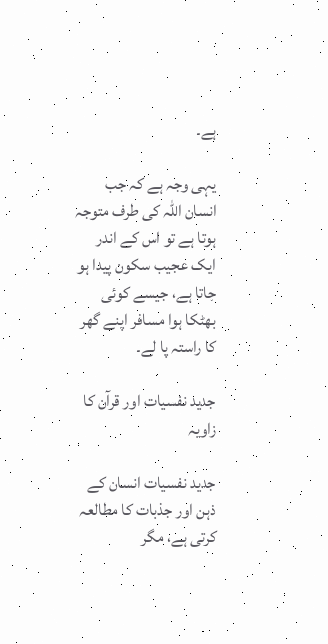ہے۔

یہی وجہ ہے کہ جب انسان اللہ کی طرف متوجہ ہوتا ہے تو اس کے اندر ایک عجیب سکون پیدا ہو جاتا ہے، جیسے کوئی بھٹکا ہوا مسافر اپنے گھر کا راستہ پا لے۔

جدید نفسیات اور قرآن کا زاویہ

جدید نفسیات انسان کے ذہن اور جذبات کا مطالعہ کرتی ہے، مگر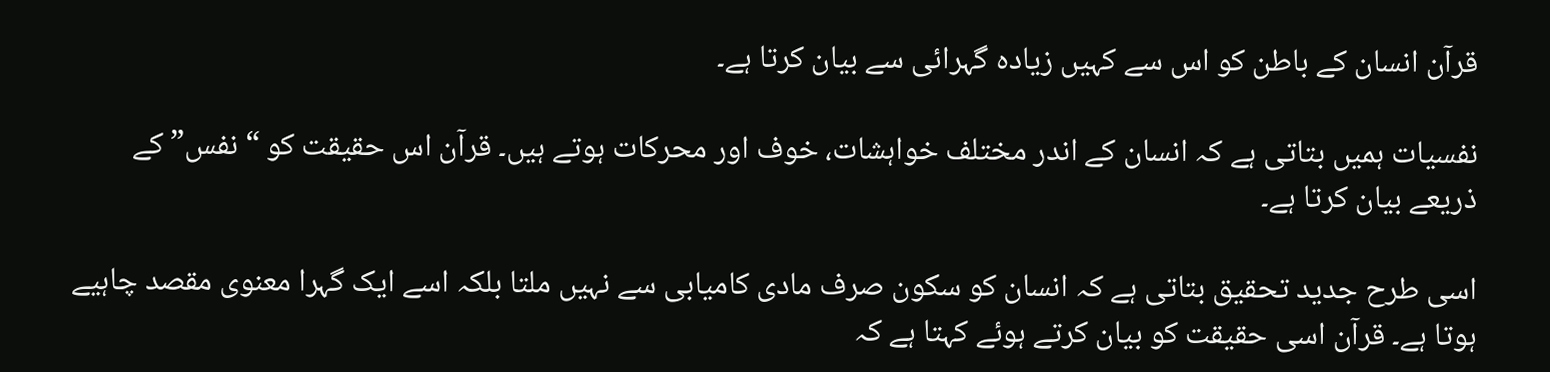قرآن انسان کے باطن کو اس سے کہیں زیادہ گہرائی سے بیان کرتا ہے۔

نفسیات ہمیں بتاتی ہے کہ انسان کے اندر مختلف خواہشات، خوف اور محرکات ہوتے ہیں۔ قرآن اس حقیقت کو “نفس” کے ذریعے بیان کرتا ہے۔

اسی طرح جدید تحقیق بتاتی ہے کہ انسان کو سکون صرف مادی کامیابی سے نہیں ملتا بلکہ اسے ایک گہرا معنوی مقصد چاہیے ہوتا ہے۔ قرآن اسی حقیقت کو بیان کرتے ہوئے کہتا ہے کہ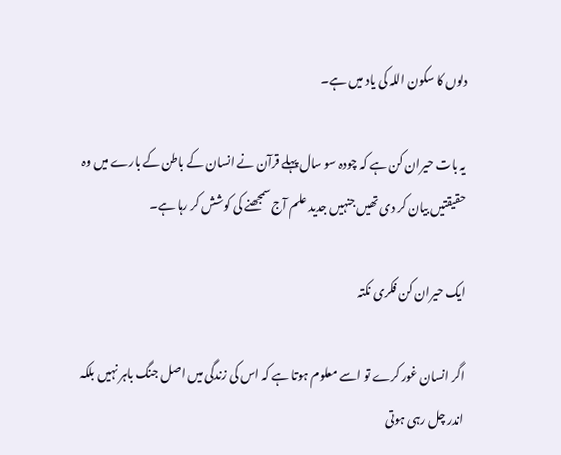دلوں کا سکون اللہ کی یاد میں ہے۔

یہ بات حیران کن ہے کہ چودہ سو سال پہلے قرآن نے انسان کے باطن کے بارے میں وہ حقیقتیں بیان کر دی تھیں جنہیں جدید علم آج سمجھنے کی کوشش کر رہا ہے۔

ایک حیران کن فکری نکتہ

اگر انسان غور کرے تو اسے معلوم ہوتا ہے کہ اس کی زندگی میں اصل جنگ باہر نہیں بلکہ اندر چل رہی ہوتی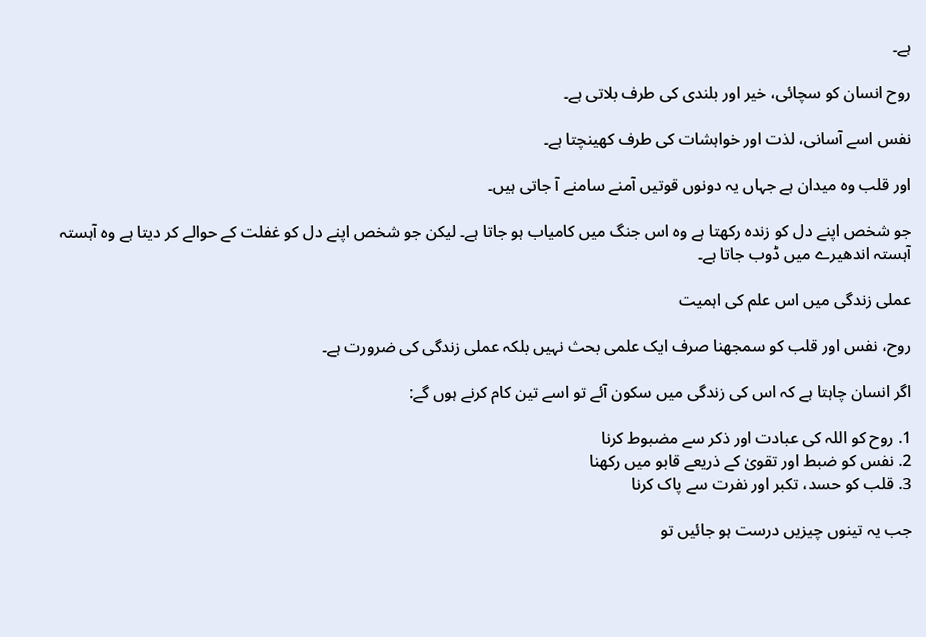ہے۔

روح انسان کو سچائی، خیر اور بلندی کی طرف بلاتی ہے۔

نفس اسے آسانی، لذت اور خواہشات کی طرف کھینچتا ہے۔

اور قلب وہ میدان ہے جہاں یہ دونوں قوتیں آمنے سامنے آ جاتی ہیں۔

جو شخص اپنے دل کو زندہ رکھتا ہے وہ اس جنگ میں کامیاب ہو جاتا ہے۔ لیکن جو شخص اپنے دل کو غفلت کے حوالے کر دیتا ہے وہ آہستہ آہستہ اندھیرے میں ڈوب جاتا ہے۔

عملی زندگی میں اس علم کی اہمیت

روح، نفس اور قلب کو سمجھنا صرف ایک علمی بحث نہیں بلکہ عملی زندگی کی ضرورت ہے۔

اگر انسان چاہتا ہے کہ اس کی زندگی میں سکون آئے تو اسے تین کام کرنے ہوں گے:

1. روح کو اللہ کی عبادت اور ذکر سے مضبوط کرنا
2. نفس کو ضبط اور تقویٰ کے ذریعے قابو میں رکھنا
3. قلب کو حسد، تکبر اور نفرت سے پاک کرنا

جب یہ تینوں چیزیں درست ہو جائیں تو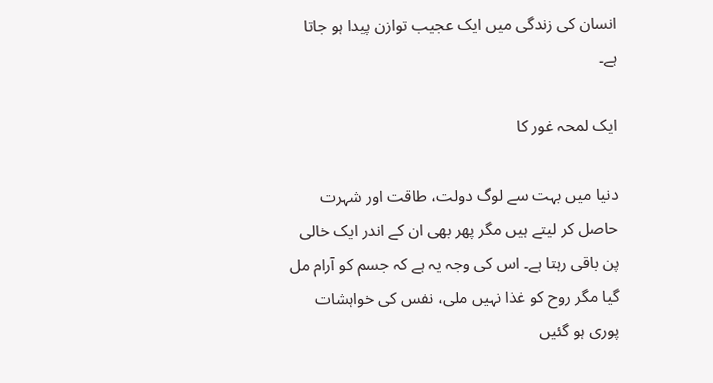انسان کی زندگی میں ایک عجیب توازن پیدا ہو جاتا ہے۔

ایک لمحہ غور کا

دنیا میں بہت سے لوگ دولت، طاقت اور شہرت حاصل کر لیتے ہیں مگر پھر بھی ان کے اندر ایک خالی پن باقی رہتا ہے۔ اس کی وجہ یہ ہے کہ جسم کو آرام مل گیا مگر روح کو غذا نہیں ملی، نفس کی خواہشات پوری ہو گئیں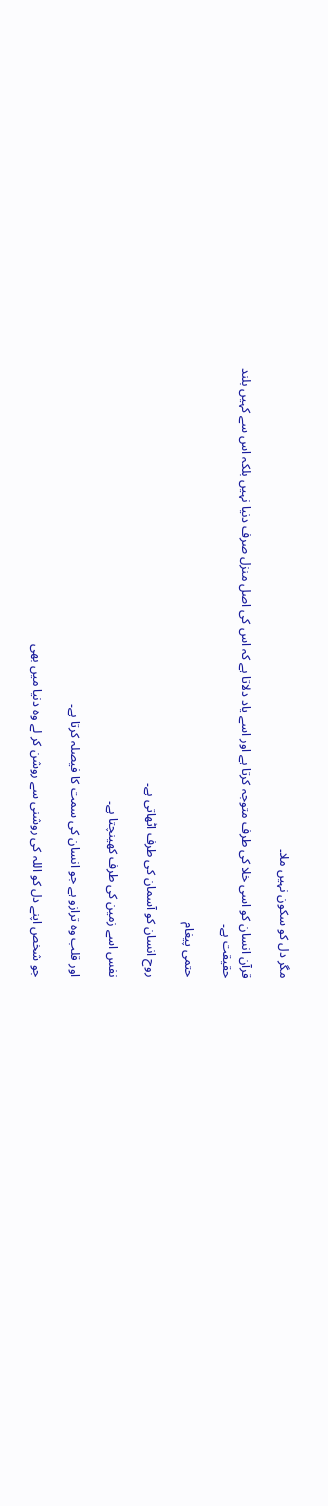مگر دل کو سکون نہیں ملا۔

قرآن انسان کو اسی خلا کی طرف متوجہ کرتا ہے اور اسے یاد دلاتا ہے کہ اس کی اصل منزل صرف دنیا نہیں بلکہ اس سے کہیں بلند حقیقت ہے۔

حتمی پیغام

روح انسان کو آسمان کی طرف اٹھاتی ہے۔

نفس اسے زمین کی طرف کھینچتا ہے۔

اور قلب وہ ترازو ہے جو انسان کی سمت کا فیصلہ کرتا ہے۔

جو شخص اپنے دل کو اللہ کی روشنی سے روشن کر لے وہ دنیا میں بھی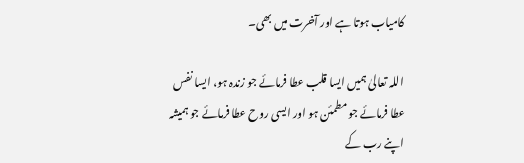کامیاب ہوتا ہے اور آخرت میں بھی۔

اللہ تعالیٰ ہمیں ایسا قلب عطا فرمائے جو زندہ ہو، ایسا نفس عطا فرمائے جو مطمئن ہو اور ایسی روح عطا فرمائے جو ہمیشہ اپنے رب کے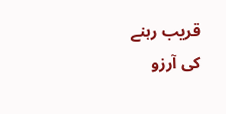قریب رہنے کی آرزو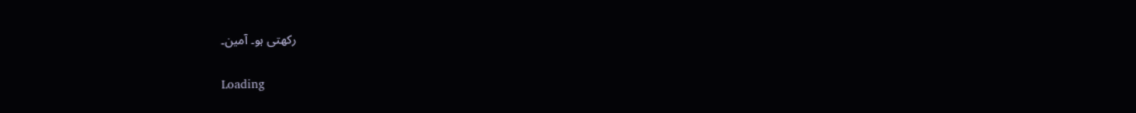رکھتی ہو۔ آمین۔

Loading